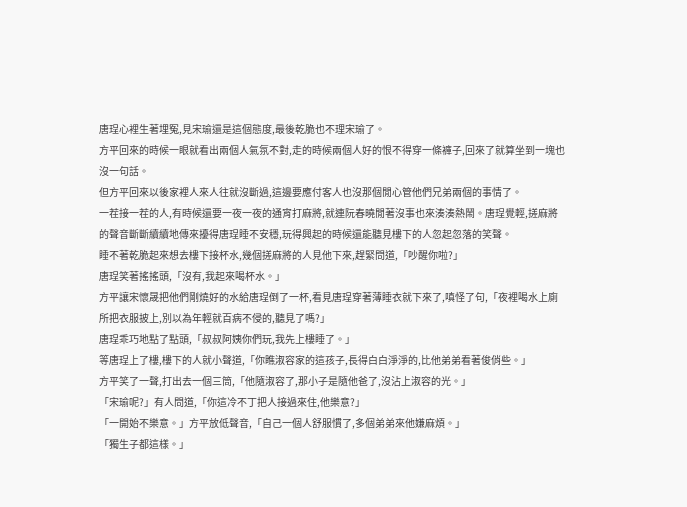唐珵心裡生著埋冤,見宋瑜還是這個態度,最後乾脆也不理宋瑜了。
方平回來的時候一眼就看出兩個人氣氛不對,走的時候兩個人好的恨不得穿一條褲子,回來了就算坐到一塊也沒一句話。
但方平回來以後家裡人來人往就沒斷過,這邊要應付客人也沒那個閒心管他們兄弟兩個的事情了。
一茬接一茬的人,有時候還要一夜一夜的通宵打麻將,就連阮春曉閒著沒事也來湊湊熱鬧。唐珵覺輕,搓麻將的聲音斷斷續續地傳來擾得唐珵睡不安穩,玩得興起的時候還能聽見樓下的人忽起忽落的笑聲。
睡不著乾脆起來想去樓下接杯水,幾個搓麻將的人見他下來,趕緊問道,「吵醒你啦?」
唐珵笑著搖搖頭,「沒有,我起來喝杯水。」
方平讓宋懷晟把他們剛燒好的水給唐珵倒了一杯,看見唐珵穿著薄睡衣就下來了,嗔怪了句,「夜裡喝水上廁所把衣服披上,別以為年輕就百病不侵的,聽見了嗎?」
唐珵乖巧地點了點頭,「叔叔阿姨你們玩,我先上樓睡了。」
等唐珵上了樓,樓下的人就小聲道,「你瞧淑容家的這孩子,長得白白淨淨的,比他弟弟看著俊俏些。」
方平笑了一聲,打出去一個三筒,「他隨淑容了,那小子是隨他爸了,沒沾上淑容的光。」
「宋瑜呢?」有人問道,「你這冷不丁把人接過來住,他樂意?」
「一開始不樂意。」方平放低聲音,「自己一個人舒服慣了,多個弟弟來他嫌麻煩。」
「獨生子都這樣。」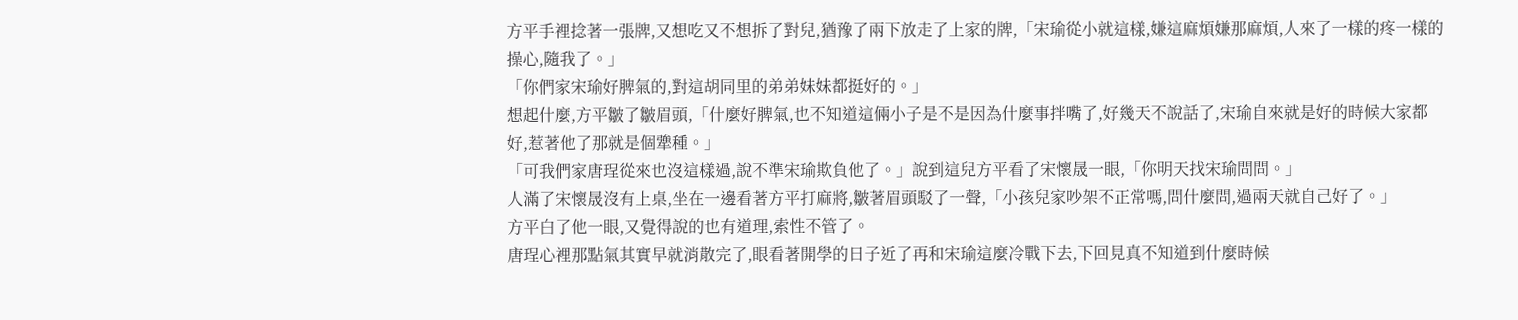方平手裡捻著一張牌,又想吃又不想拆了對兒,猶豫了兩下放走了上家的牌,「宋瑜從小就這樣,嫌這麻煩嫌那麻煩,人來了一樣的疼一樣的操心,隨我了。」
「你們家宋瑜好脾氣的,對這胡同里的弟弟妹妹都挺好的。」
想起什麼,方平皺了皺眉頭,「什麼好脾氣,也不知道這倆小子是不是因為什麼事拌嘴了,好幾天不說話了,宋瑜自來就是好的時候大家都好,惹著他了那就是個犟種。」
「可我們家唐珵從來也沒這樣過,說不準宋瑜欺負他了。」說到這兒方平看了宋懷晟一眼,「你明天找宋瑜問問。」
人滿了宋懷晟沒有上桌,坐在一邊看著方平打麻將,皺著眉頭駁了一聲,「小孩兒家吵架不正常嗎,問什麼問,過兩天就自己好了。」
方平白了他一眼,又覺得說的也有道理,索性不管了。
唐珵心裡那點氣其實早就消散完了,眼看著開學的日子近了再和宋瑜這麼冷戰下去,下回見真不知道到什麼時候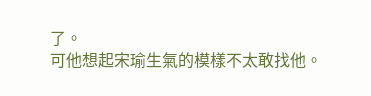了。
可他想起宋瑜生氣的模樣不太敢找他。